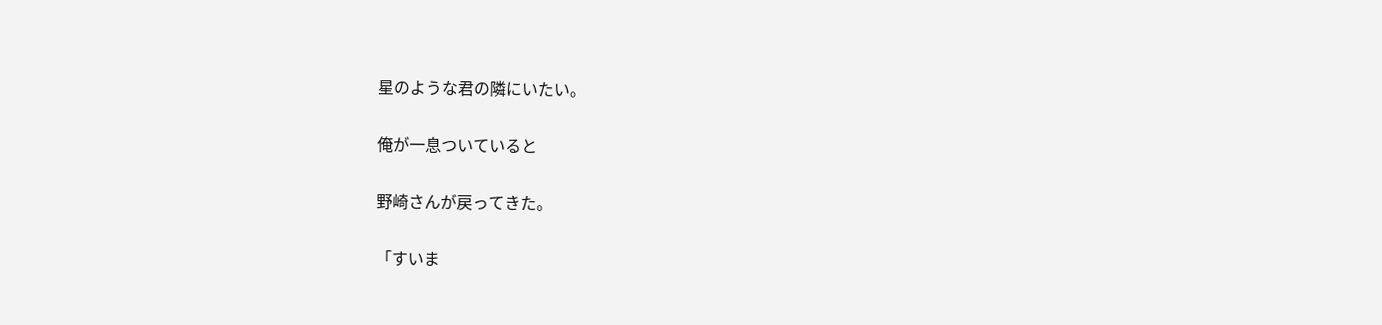星のような君の隣にいたい。

俺が一息ついていると

野崎さんが戻ってきた。

「すいま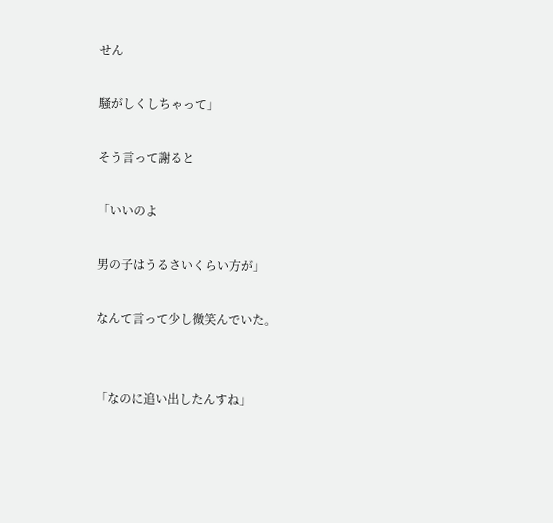せん

騒がしくしちゃって」

そう言って謝ると

「いいのよ

男の子はうるさいくらい方が」

なんて言って少し微笑んでいた。


「なのに追い出したんすね」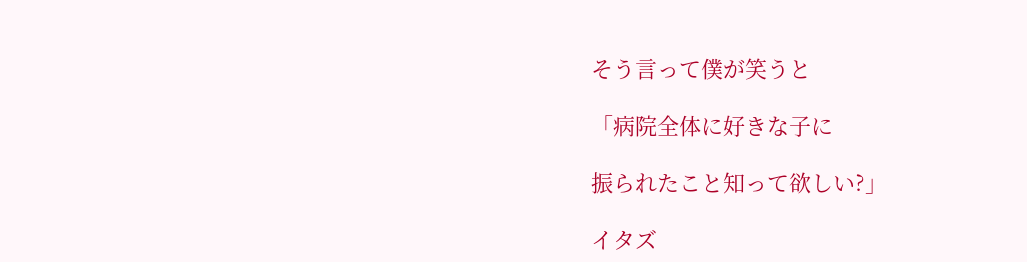そう言って僕が笑うと

「病院全体に好きな子に

振られたこと知って欲しい?」

イタズ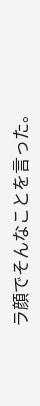ラ顔でそんなことを言った。